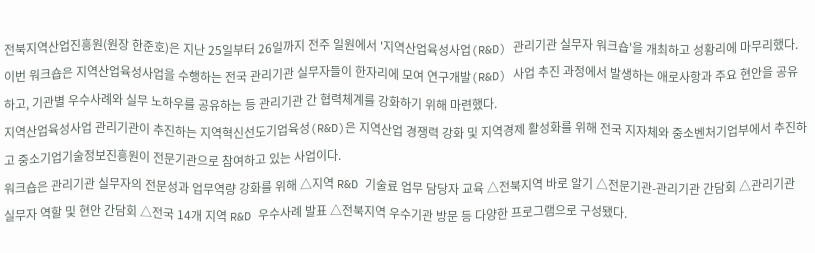전북지역산업진흥원(원장 한준호)은 지난 25일부터 26일까지 전주 일원에서 '지역산업육성사업(R&D) 관리기관 실무자 워크숍'을 개최하고 성황리에 마무리했다.
이번 워크숍은 지역산업육성사업을 수행하는 전국 관리기관 실무자들이 한자리에 모여 연구개발(R&D) 사업 추진 과정에서 발생하는 애로사항과 주요 현안을 공유하고, 기관별 우수사례와 실무 노하우를 공유하는 등 관리기관 간 협력체계를 강화하기 위해 마련했다.
지역산업육성사업 관리기관이 추진하는 지역혁신선도기업육성(R&D)은 지역산업 경쟁력 강화 및 지역경제 활성화를 위해 전국 지자체와 중소벤처기업부에서 추진하고 중소기업기술정보진흥원이 전문기관으로 참여하고 있는 사업이다.
워크숍은 관리기관 실무자의 전문성과 업무역량 강화를 위해 △지역 R&D 기술료 업무 담당자 교육 △전북지역 바로 알기 △전문기관-관리기관 간담회 △관리기관 실무자 역할 및 현안 간담회 △전국 14개 지역 R&D 우수사례 발표 △전북지역 우수기관 방문 등 다양한 프로그램으로 구성됐다.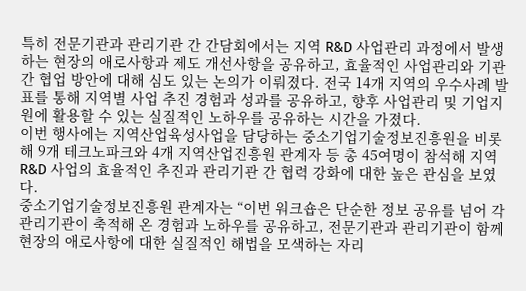특히 전문기관과 관리기관 간 간담회에서는 지역 R&D 사업관리 과정에서 발생하는 현장의 애로사항과 제도 개선사항을 공유하고, 효율적인 사업관리와 기관 간 협업 방안에 대해 심도 있는 논의가 이뤄졌다. 전국 14개 지역의 우수사례 발표를 통해 지역별 사업 추진 경험과 성과를 공유하고, 향후 사업관리 및 기업지원에 활용할 수 있는 실질적인 노하우를 공유하는 시간을 가졌다.
이번 행사에는 지역산업육성사업을 담당하는 중소기업기술정보진흥원을 비롯해 9개 테크노파크와 4개 지역산업진흥원 관계자 등 총 45여명이 참석해 지역 R&D 사업의 효율적인 추진과 관리기관 간 협력 강화에 대한 높은 관심을 보였다.
중소기업기술정보진흥원 관계자는 “이번 워크숍은 단순한 정보 공유를 넘어 각 관리기관이 축적해 온 경험과 노하우를 공유하고, 전문기관과 관리기관이 함께 현장의 애로사항에 대한 실질적인 해법을 모색하는 자리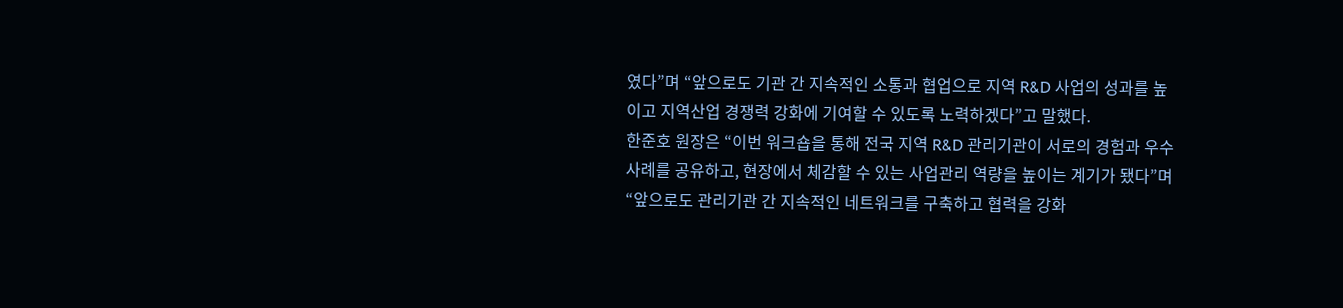였다”며 “앞으로도 기관 간 지속적인 소통과 협업으로 지역 R&D 사업의 성과를 높이고 지역산업 경쟁력 강화에 기여할 수 있도록 노력하겠다”고 말했다.
한준호 원장은 “이번 워크숍을 통해 전국 지역 R&D 관리기관이 서로의 경험과 우수사례를 공유하고, 현장에서 체감할 수 있는 사업관리 역량을 높이는 계기가 됐다”며 “앞으로도 관리기관 간 지속적인 네트워크를 구축하고 협력을 강화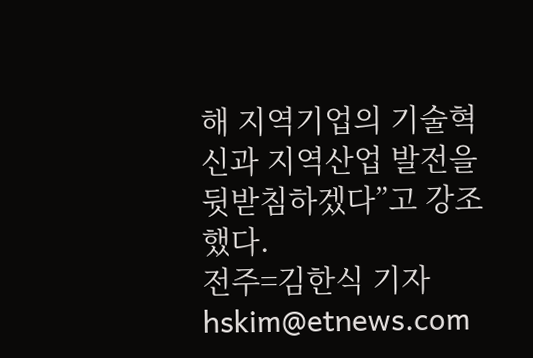해 지역기업의 기술혁신과 지역산업 발전을 뒷받침하겠다”고 강조했다.
전주=김한식 기자 hskim@etnews.com